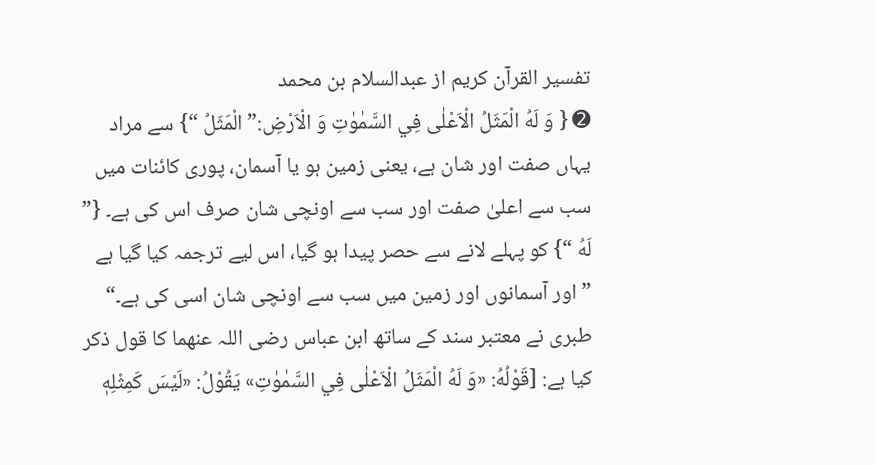تفسیر القرآن کریم از عبدالسلام بن محمد
➋ { وَ لَهُ الْمَثَلُ الْاَعْلٰى فِي السَّمٰوٰتِ وَ الْاَرْضِ:” الْمَثَلُ “} سے مراد یہاں صفت اور شان ہے، یعنی زمین ہو یا آسمان، پوری کائنات میں سب سے اعلیٰ صفت اور سب سے اونچی شان صرف اس کی ہے۔ {” لَهُ “} کو پہلے لانے سے حصر پیدا ہو گیا، اس لیے ترجمہ کیا گیا ہے ”اور آسمانوں اور زمین میں سب سے اونچی شان اسی کی ہے۔“ طبری نے معتبر سند کے ساتھ ابن عباس رضی اللہ عنھما کا قول ذکر کیا ہے: [قَوْلُهُ: «وَ لَهُ الْمَثَلُ الْاَعْلٰى فِي السَّمٰوٰتِ» يَقُوْلُ: «لَيْسَ كَمِثْلِهٖ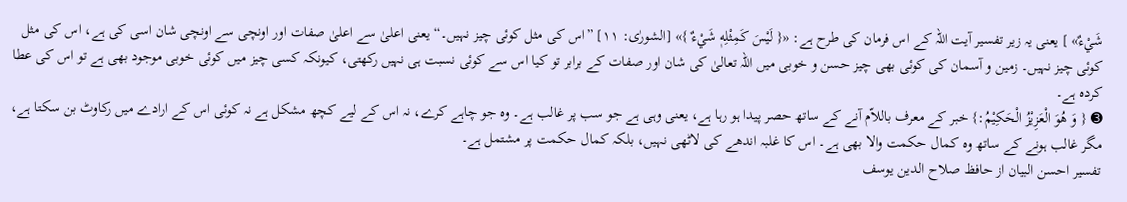شَيْءٌ» ] یعنی یہ زیر تفسیر آیت اللہ کے اس فرمان کی طرح ہے: «{ لَيْسَ كَمِثْلِهٖ شَيْءٌ }» [الشورٰی: ۱۱] ”اس کی مثل کوئی چیز نہیں۔“ یعنی اعلیٰ سے اعلیٰ صفات اور اونچی سے اونچی شان اسی کی ہے، اس کی مثل کوئی چیز نہیں۔ زمین و آسمان کی کوئی بھی چیز حسن و خوبی میں اللہ تعالیٰ کی شان اور صفات کے برابر تو کیا اس سے کوئی نسبت ہی نہیں رکھتی، کیونکہ کسی چیز میں کوئی خوبی موجود بھی ہے تو اس کی عطا کردہ ہے۔
➌ { وَ هُوَ الْعَزِيْزُ الْحَكِيْمُ:} خبر کے معرف باللاّم آنے کے ساتھ حصر پیدا ہو رہا ہے، یعنی وہی ہے جو سب پر غالب ہے۔ وہ جو چاہے کرے، نہ اس کے لیے کچھ مشکل ہے نہ کوئی اس کے ارادے میں رکاوٹ بن سکتا ہے، مگر غالب ہونے کے ساتھ وہ کمال حکمت والا بھی ہے۔ اس کا غلبہ اندھے کی لاٹھی نہیں، بلکہ کمال حکمت پر مشتمل ہے۔
تفسیر احسن البیان از حافظ صلاح الدین یوسف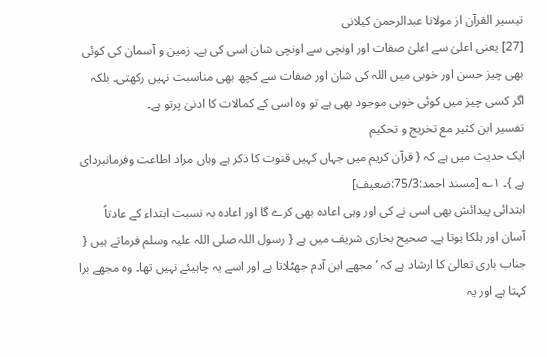تيسير القرآن از مولانا عبدالرحمن کیلانی
[27] یعنی اعلیٰ سے اعلیٰ صفات اور اونچی سے اونچی شان اسی کی ہے۔ زمین و آسمان کی کوئی بھی چیز حسن اور خوبی میں اللہ کی شان اور صفات سے کچھ بھی مناسبت نہیں رکھتی۔ بلکہ اگر کسی چیز میں کوئی خوبی موجود بھی ہے تو وہ اسی کے کمالات کا ادنیٰ پرتو ہے۔
تفسیر ابن کثیر مع تخریج و تحکیم
ایک حدیث میں ہے کہ { قرآن کریم میں جہاں کہیں قنوت کا ذکر ہے وہاں مراد اطاعت وفرمانبردای ہے }۔ ۱؎ [مسند احمد:75/3:ضعیف]
ابتدائی پیدائش بھی اسی نے کی اور وہی اعادہ بھی کرے گا اور اعادہ بہ نسبت ابتداء کے عادتاً آسان اور ہلکا ہوتا ہے۔ صحیح بخاری شریف میں ہے { رسول اللہ صلی اللہ علیہ وسلم فرماتے ہیں { جناب باری تعالیٰ کا ارشاد ہے کہ ’ مجھے ابن آدم جھٹلاتا ہے اور اسے یہ چاہیئے نہیں تھا۔ وہ مجھے برا کہتا ہے اور یہ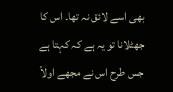بھی اسے لائق نہ تھا۔ اس کا جھٹلانا تو یہ ہے کہ کہتا ہے جس طرح اس نے مجھے اولاً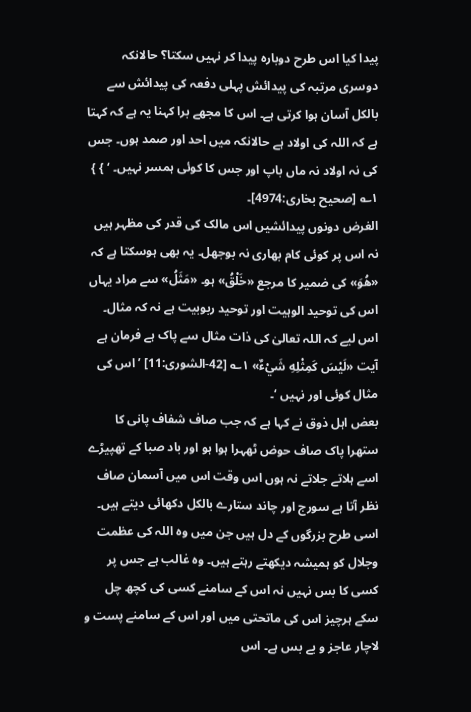پیدا کیا اس طرح دوبارہ پیدا کر نہیں سکتا؟ حالانکہ دوسری مرتبہ کی پیدائش پہلی دفعہ کی پیدائش سے بالکل آسان ہوا کرتی ہے۔ اس کا مجھے برا کہنا یہ ہے کہ کہتا ہے کہ اللہ کی اولاد ہے حالانکہ میں احد اور صمد ہوں۔ جس کی نہ اولاد نہ ماں باپ اور جس کا کوئی ہمسر نہیں۔ ‘ } } ۱؎ [صحیح بخاری:4974]۔
الغرض دونوں پیدائشیں اس مالک کی قدر کی مظہر ہیں نہ اس پر کوئی کام بھاری نہ بوجھل۔ یہ بھی ہوسکتا ہے کہ «ھُوَ» کی ضمیر کا مرجع «خَلْقُ» ہو۔ «مَثَلُ» سے مراد یہاں اس کی توحید الوہیت اور توحید ربوبیت ہے نہ کہ مثال۔ اس لیے کہ اللہ تعالیٰ کی ذات مثال سے پاک ہے فرمان ہے آیت «لَيْسَ كَمِثْلِهِ شَيْءٌ» ۱؎ [42-الشورى:11] ’ اس کی مثال کوئی اور نہیں ‘۔
بعض اہل ذوق نے کہا ہے کہ جب صاف شفاف پانی کا ستھرا پاک صاف حوض ٹھہرا ہوا ہو اور باد صبا کے تھپیڑے اسے ہلاتے جلاتے نہ ہوں اس وقت اس میں آسمان صاف نظر آتا ہے سورج اور چاند ستارے بالکل دکھائی دیتے ہیں۔ اسی طرح بزرگوں کے دل ہیں جن میں وہ اللہ کی عظمت وجلال کو ہمیشہ دیکھتے رہتے ہیں۔ وہ غالب ہے جس پر کسی کا بس نہیں نہ اس کے سامنے کسی کی کچھ چل سکے ہرچیز اس کی ماتحتی میں اور اس کے سامنے پست و لاچار عاجز و بے بس ہے۔ اس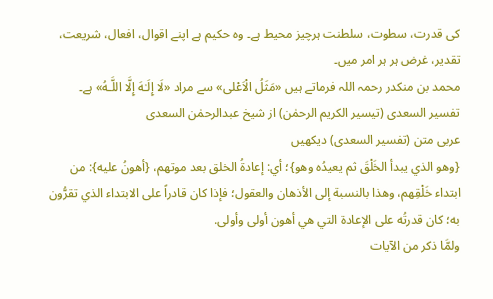کی قدرت، سطوت، سلطنت ہرچیز محیط ہے۔ وہ حکیم ہے اپنے اقوال، افعال، شریعت، تقدیر، غرض ہر ہر امر میں۔
محمد بن منکدر رحمہ اللہ فرماتے ہیں «مَثَلُ الْاَعْلی» سے مراد «لَا إِلَـٰهَ إِلَّا اللَّـهُ» ہے۔
تفسیر السعدی (تیسیر الکریم الرحمٰن) از شیخ عبدالرحمٰن السعدی
عربی متن (تفسیر السعدی) دیکھیں
{وهو الذي يبدأ الخَلْقَ ثم يعيدُه وهو}؛ أي: إعادةُ الخلق بعد موتهم، {أهونُ عليه}: من ابتداء خَلْقِهم، وهذا بالنسبة إلى الأذهان والعقول؛ فإذا كان قادراً على الابتداء الذي تقرُّون به؛ كان قدرتُه على الإعادة التي هي أهون أولى وأولى.
ولمَّا ذكر من الآيات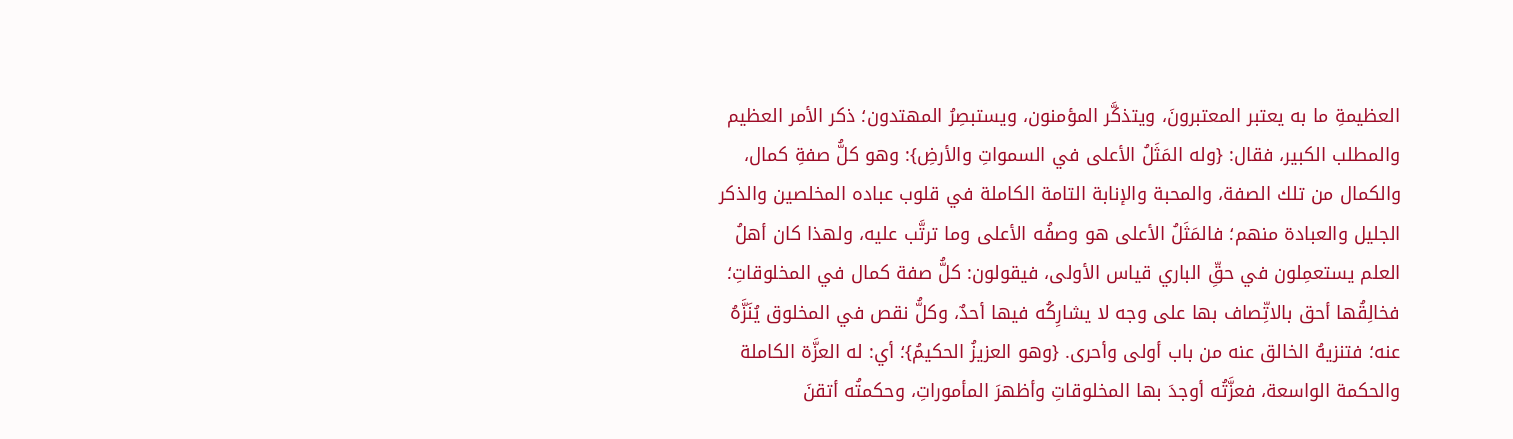العظيمةِ ما به يعتبر المعتبرونَ، ويتذكَّر المؤمنون، ويستبصِرُ المهتدون؛ ذكر الأمر العظيم والمطلب الكبير، فقال: {وله المَثَلُ الأعلى في السمواتِ والأرضِ}: وهو كلُّ صفةِ كمال، والكمال من تلك الصفة، والمحبة والإنابة التامة الكاملة في قلوب عباده المخلصين والذكر الجليل والعبادة منهم؛ فالمَثَلُ الأعلى هو وصفُه الأعلى وما ترتَّب عليه، ولهذا كان أهلُ العلم يستعمِلون في حقِّ الباري قياس الأولى، فيقولون: كلُّ صفة كمال في المخلوقاتِ؛ فخالِقُها أحق بالاتِّصاف بها على وجه لا يشارِكُه فيها أحدٌ، وكلُّ نقص في المخلوق يُنَزَّهُ عنه؛ فتنزيهُ الخالق عنه من باب أولى وأحرى. {وهو العزيزُ الحكيمُ}؛ أي: له العزَّة الكاملة والحكمة الواسعة، فعزَّتُه أوجدَ بها المخلوقاتِ وأظهرَ المأموراتِ، وحكمتُه أتقنَ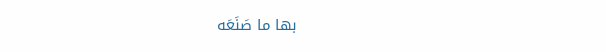بها ما صَنَعَه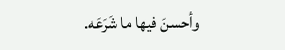وأحسنَ فيها ما شَرَعَه.